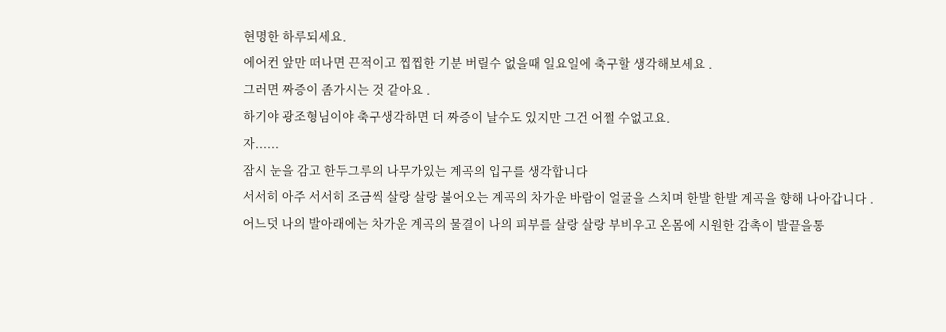현명한 하루되세요.
에어컨 앞만 떠나면 끈적이고 찝찝한 기분 버릴수 없을때 일요일에 축구할 생각해보세요 .
그러면 짜증이 좀가시는 것 같아요 .
하기야 광조형님이야 축구생각하면 더 짜증이 날수도 있지만 그건 어쩔 수없고요.
자......
잠시 눈을 감고 한두그루의 나무가있는 계곡의 입구를 생각합니다
서서히 아주 서서히 조금씩 살랑 살랑 불어오는 계곡의 차가운 바람이 얼굴을 스치며 한발 한발 계곡을 향해 나아갑니다 .
어느덧 나의 발아래에는 차가운 계곡의 물결이 나의 피부를 살랑 살랑 부비우고 온몸에 시원한 감촉이 발끝을통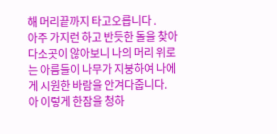해 머리끝까지 타고오릅니다 .
아주 가지런 하고 반듯한 돌을 찾아 다소곳이 않아보니 나의 머리 위로는 아름들이 나무가 지붕하여 나에게 시원한 바람을 안겨다줍니다.
아 이렇게 한잠을 청하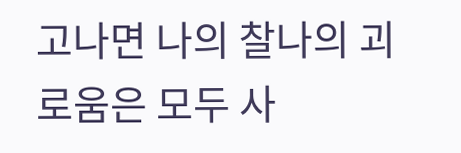고나면 나의 찰나의 괴로움은 모두 사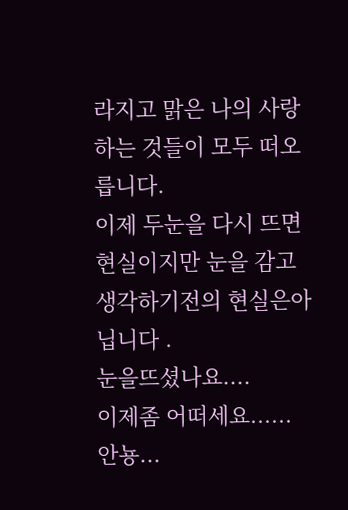라지고 맑은 나의 사랑하는 것들이 모두 떠오릅니다.
이제 두눈을 다시 뜨면 현실이지만 눈을 감고 생각하기전의 현실은아닙니다 .
눈을뜨셨나요....
이제좀 어떠세요......
안뇽...